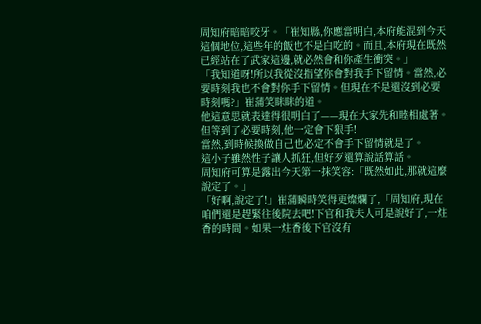周知府暗暗咬牙。「崔知縣,你應當明白,本府能混到今天這個地位,這些年的飯也不是白吃的。而且,本府現在既然已經站在了武家這邊,就必然會和你產生衝突。」
「我知道呀!所以我從沒指望你會對我手下留情。當然,必要時刻我也不會對你手下留情。但現在不是還沒到必要時刻嗎?」崔蒲笑眯眯的道。
他這意思就表達得很明白了——現在大家先和睦相處著。但等到了必要時刻,他一定會下狠手!
當然,到時候換做自己也必定不會手下留情就是了。
這小子雖然性子讓人抓狂,但好歹還算說話算話。
周知府可算是露出今天第一抹笑容:「既然如此,那就這麼說定了。」
「好啊,說定了!」崔蒲瞬時笑得更燦爛了,「周知府,現在咱們還是趕緊往後院去吧!下官和我夫人可是說好了,一炷香的時間。如果一炷香後下官沒有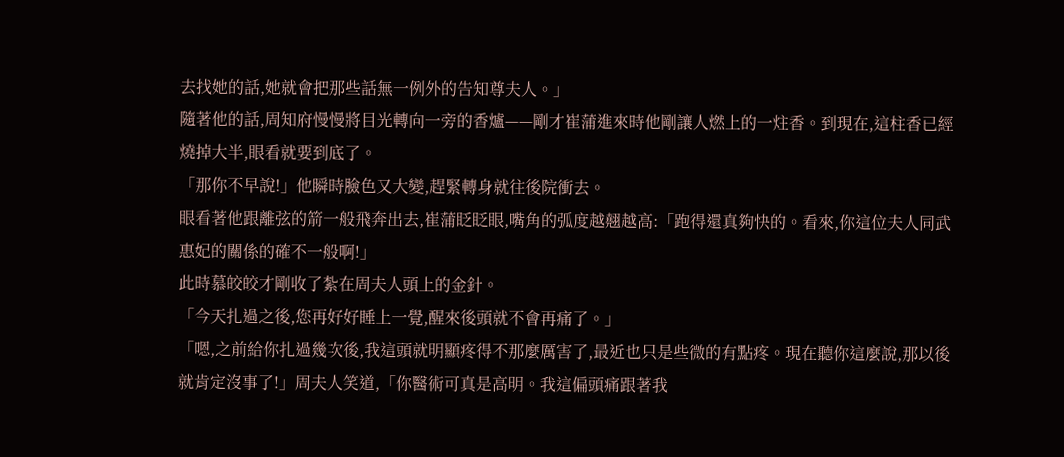去找她的話,她就會把那些話無一例外的告知尊夫人。」
隨著他的話,周知府慢慢將目光轉向一旁的香爐——剛才崔蒲進來時他剛讓人燃上的一炷香。到現在,這柱香已經燒掉大半,眼看就要到底了。
「那你不早說!」他瞬時臉色又大變,趕緊轉身就往後院衝去。
眼看著他跟離弦的箭一般飛奔出去,崔蒲眨眨眼,嘴角的弧度越翹越高:「跑得還真夠快的。看來,你這位夫人同武惠妃的關係的確不一般啊!」
此時慕皎皎才剛收了紮在周夫人頭上的金針。
「今天扎過之後,您再好好睡上一覺,醒來後頭就不會再痛了。」
「嗯,之前給你扎過幾次後,我這頭就明顯疼得不那麼厲害了,最近也只是些微的有點疼。現在聽你這麼說,那以後就肯定沒事了!」周夫人笑道,「你醫術可真是高明。我這偏頭痛跟著我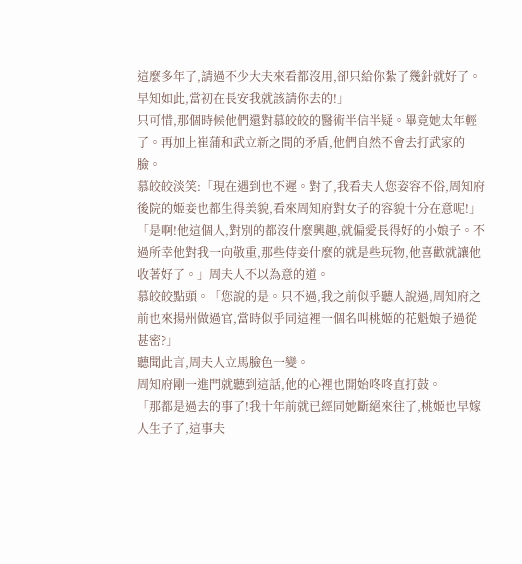這麼多年了,請過不少大夫來看都沒用,卻只給你紮了幾針就好了。早知如此,當初在長安我就該請你去的!」
只可惜,那個時候他們還對慕皎皎的醫術半信半疑。畢竟她太年輕了。再加上崔蒲和武立新之間的矛盾,他們自然不會去打武家的臉。
慕皎皎淡笑:「現在遇到也不遲。對了,我看夫人您姿容不俗,周知府後院的姬妾也都生得美貌,看來周知府對女子的容貌十分在意呢!」
「是啊!他這個人,對別的都沒什麼興趣,就偏愛長得好的小娘子。不過所幸他對我一向敬重,那些侍妾什麼的就是些玩物,他喜歡就讓他收著好了。」周夫人不以為意的道。
慕皎皎點頭。「您說的是。只不過,我之前似乎聽人說過,周知府之前也來揚州做過官,當時似乎同這裡一個名叫桃姬的花魁娘子過從甚密?」
聽聞此言,周夫人立馬臉色一變。
周知府剛一進門就聽到這話,他的心裡也開始咚咚直打鼓。
「那都是過去的事了!我十年前就已經同她斷絕來往了,桃姬也早嫁人生子了,這事夫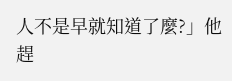人不是早就知道了麼?」他趕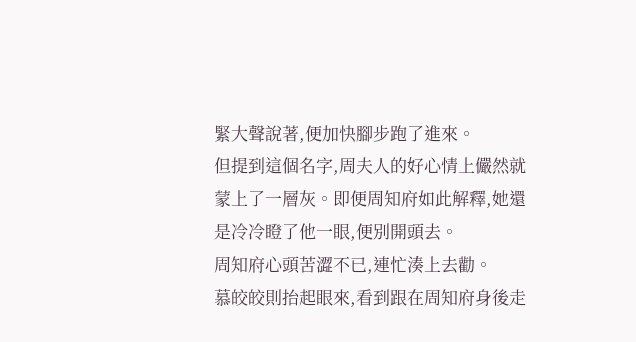緊大聲說著,便加快腳步跑了進來。
但提到這個名字,周夫人的好心情上儼然就蒙上了一層灰。即便周知府如此解釋,她還是冷冷瞪了他一眼,便別開頭去。
周知府心頭苦澀不已,連忙湊上去勸。
慕皎皎則抬起眼來,看到跟在周知府身後走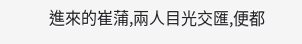進來的崔蒲,兩人目光交匯,便都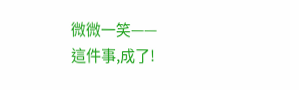微微一笑——
這件事,成了!